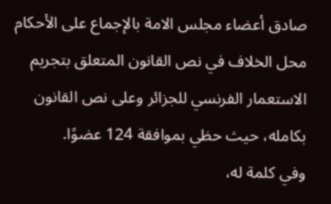صادق أعضاء مجلس الامة بالإجماع على الأحكام محل الخلاف في نص القانون المتعلق بتجريم الاستعمار الفرنسي للجزائر وعلى نص القانون بكامله، حيث حظي بموافقة 124 عضوًا.
وفي كلمة له،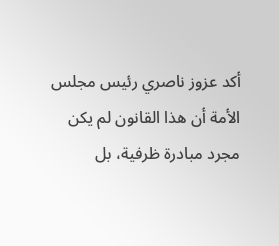أكد عزوز ناصري رئيس مجلس الأمة أن هذا القانون لم يكن مجرد مبادرة ظرفية، بل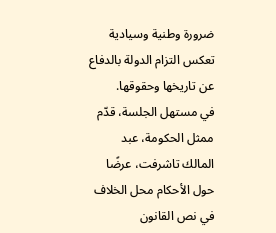ضرورة وطنية وسيادية تعكس التزام الدولة بالدفاع عن تاريخها وحقوقها.
في مستهل الجلسة، قدّم ممثل الحكومة، عبد المالك تاشرفت، عرضًا حول الأحكام محل الخلاف في نص القانون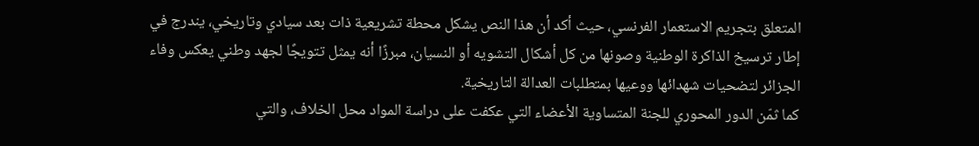المتعلق بتجريم الاستعمار الفرنسي، حيث أكد أن هذا النص يشكل محطة تشريعية ذات بعد سيادي وتاريخي، يندرج في إطار ترسيخ الذاكرة الوطنية وصونها من كل أشكال التشويه أو النسيان، مبرزًا أنه يمثل تتويجًا لجهد وطني يعكس وفاء الجزائر لتضحيات شهدائها ووعيها بمتطلبات العدالة التاريخية.
كما ثمّن الدور المحوري للجنة المتساوية الأعضاء التي عكفت على دراسة المواد محل الخلاف، والتي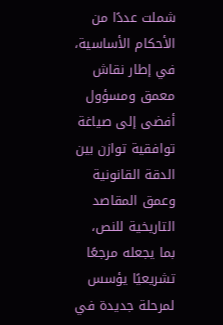شملت عددًا من الأحكام الأساسية، في إطار نقاش معمق ومسؤول أفضى إلى صياغة توافقية توازن بين الدقة القانونية وعمق المقاصد التاريخية للنص، بما يجعله مرجعًا تشريعيًا يؤسس لمرحلة جديدة في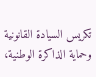تكريس السيادة القانونية وحماية الذاكرة الوطنية،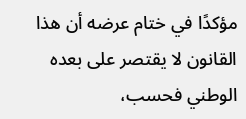مؤكدًا في ختام عرضه أن هذا القانون لا يقتصر على بعده الوطني فحسب،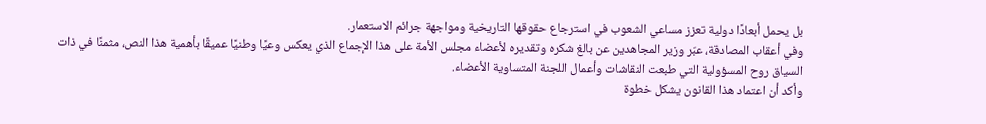بل يحمل أبعادًا دولية تعزز مساعي الشعوب في استرجاع حقوقها التاريخية ومواجهة جرائم الاستعمار.
وفي أعقاب المصادقة، عبّر وزير المجاهدين عن بالغ شكره وتقديره لأعضاء مجلس الأمة على هذا الإجماع الذي يعكس وعيًا وطنيًا عميقًا بأهمية هذا النص، مثمنًا في ذات السياق روح المسؤولية التي طبعت النقاشات وأعمال اللجنة المتساوية الأعضاء.
وأكد أن اعتماد هذا القانون يشكل خطوة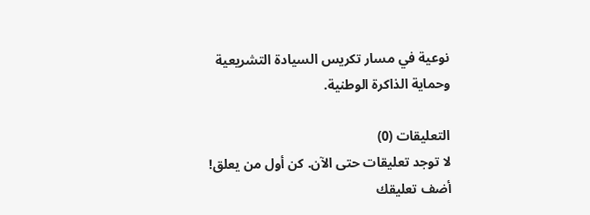نوعية في مسار تكريس السيادة التشريعية وحماية الذاكرة الوطنية.

التعليقات (0)
لا توجد تعليقات حتى الآن. كن أول من يعلق!
أضف تعليقك